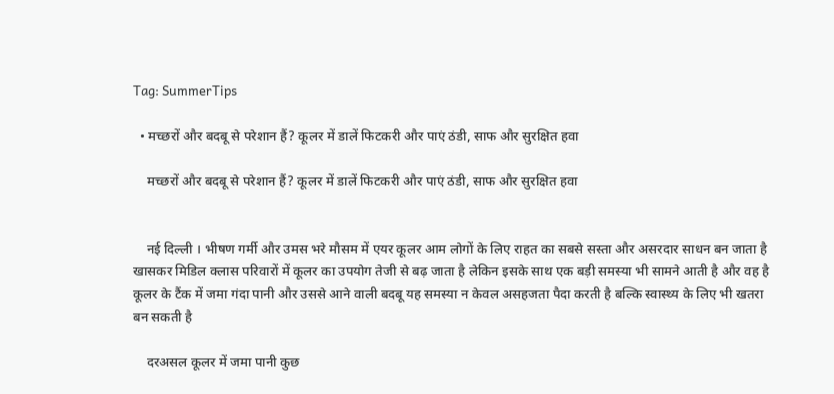Tag: SummerTips

  • मच्छरों और बदबू से परेशान हैं? कूलर में डालें फिटकरी और पाएं ठंडी, साफ और सुरक्षित हवा

    मच्छरों और बदबू से परेशान हैं? कूलर में डालें फिटकरी और पाएं ठंडी, साफ और सुरक्षित हवा


    नई दिल्ली । भीषण गर्मी और उमस भरे मौसम में एयर कूलर आम लोगों के लिए राहत का सबसे सस्ता और असरदार साधन बन जाता है खासकर मिडिल क्लास परिवारों में कूलर का उपयोग तेजी से बढ़ जाता है लेकिन इसके साथ एक बड़ी समस्या भी सामने आती है और वह है कूलर के टैंक में जमा गंदा पानी और उससे आने वाली बदबू यह समस्या न केवल असहजता पैदा करती है बल्कि स्वास्थ्य के लिए भी खतरा बन सकती है

    दरअसल कूलर में जमा पानी कुछ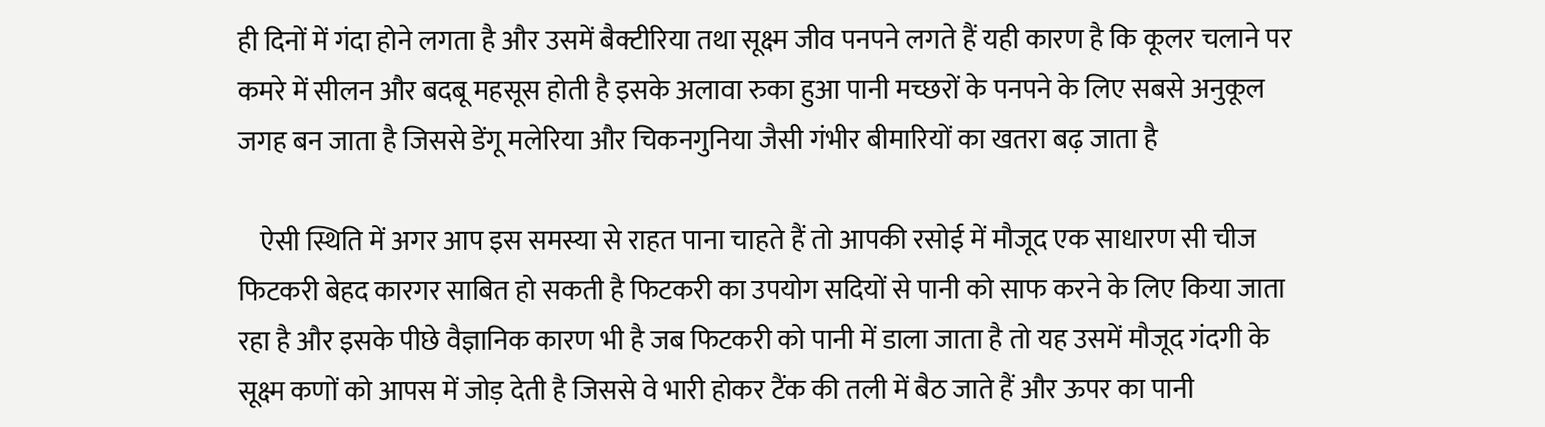ही दिनों में गंदा होने लगता है और उसमें बैक्टीरिया तथा सूक्ष्म जीव पनपने लगते हैं यही कारण है कि कूलर चलाने पर कमरे में सीलन और बदबू महसूस होती है इसके अलावा रुका हुआ पानी मच्छरों के पनपने के लिए सबसे अनुकूल जगह बन जाता है जिससे डेंगू मलेरिया और चिकनगुनिया जैसी गंभीर बीमारियों का खतरा बढ़ जाता है

    ऐसी स्थिति में अगर आप इस समस्या से राहत पाना चाहते हैं तो आपकी रसोई में मौजूद एक साधारण सी चीज फिटकरी बेहद कारगर साबित हो सकती है फिटकरी का उपयोग सदियों से पानी को साफ करने के लिए किया जाता रहा है और इसके पीछे वैज्ञानिक कारण भी है जब फिटकरी को पानी में डाला जाता है तो यह उसमें मौजूद गंदगी के सूक्ष्म कणों को आपस में जोड़ देती है जिससे वे भारी होकर टैंक की तली में बैठ जाते हैं और ऊपर का पानी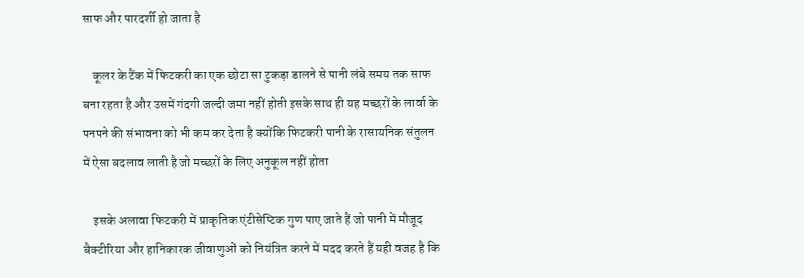साफ और पारदर्शी हो जाता है

    कूलर के टैंक में फिटकरी का एक छोटा सा टुकड़ा डालने से पानी लंबे समय तक साफ बना रहता है और उसमें गंदगी जल्दी जमा नहीं होती इसके साथ ही यह मच्छरों के लार्वा के पनपने की संभावना को भी कम कर देता है क्योंकि फिटकरी पानी के रासायनिक संतुलन में ऐसा बदलाव लाती है जो मच्छरों के लिए अनुकूल नहीं होता

    इसके अलावा फिटकरी में प्राकृतिक एंटीसेप्टिक गुण पाए जाते हैं जो पानी में मौजूद बैक्टीरिया और हानिकारक जीवाणुओं को नियंत्रित करने में मदद करते हैं यही वजह है कि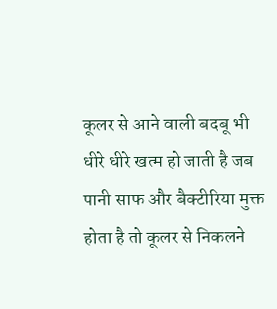कूलर से आने वाली बदबू भी धीरे धीरे खत्म हो जाती है जब पानी साफ और बैक्टीरिया मुक्त होता है तो कूलर से निकलने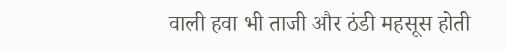वाली हवा भी ताजी और ठंडी महसूस होती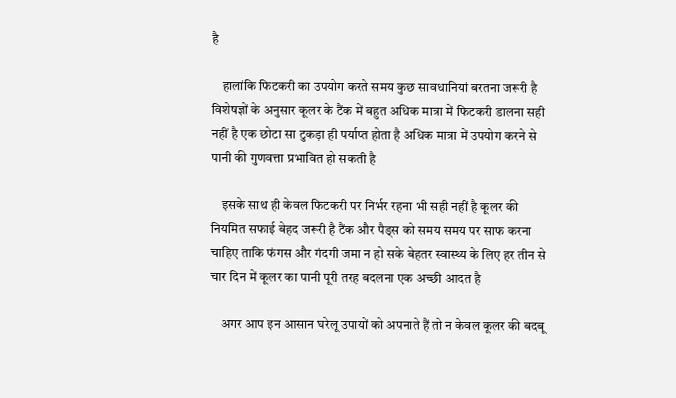है

    हालांकि फिटकरी का उपयोग करते समय कुछ सावधानियां बरतना जरूरी है विशेषज्ञों के अनुसार कूलर के टैंक में बहुत अधिक मात्रा में फिटकरी डालना सही नहीं है एक छोटा सा टुकड़ा ही पर्याप्त होता है अधिक मात्रा में उपयोग करने से पानी की गुणवत्ता प्रभावित हो सकती है

    इसके साथ ही केवल फिटकरी पर निर्भर रहना भी सही नहीं है कूलर की नियमित सफाई बेहद जरूरी है टैंक और पैड्स को समय समय पर साफ करना चाहिए ताकि फंगस और गंदगी जमा न हो सके बेहतर स्वास्थ्य के लिए हर तीन से चार दिन में कूलर का पानी पूरी तरह बदलना एक अच्छी आदत है

    अगर आप इन आसान घरेलू उपायों को अपनाते हैं तो न केवल कूलर की बदबू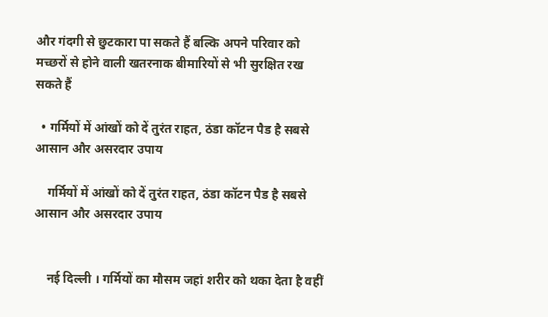और गंदगी से छुटकारा पा सकते हैं बल्कि अपने परिवार को मच्छरों से होने वाली खतरनाक बीमारियों से भी सुरक्षित रख सकते हैं

  • गर्मियों में आंखों को दें तुरंत राहत, ठंडा कॉटन पैड है सबसे आसान और असरदार उपाय

    गर्मियों में आंखों को दें तुरंत राहत, ठंडा कॉटन पैड है सबसे आसान और असरदार उपाय


    नई दिल्ली । गर्मियों का मौसम जहां शरीर को थका देता है वहीं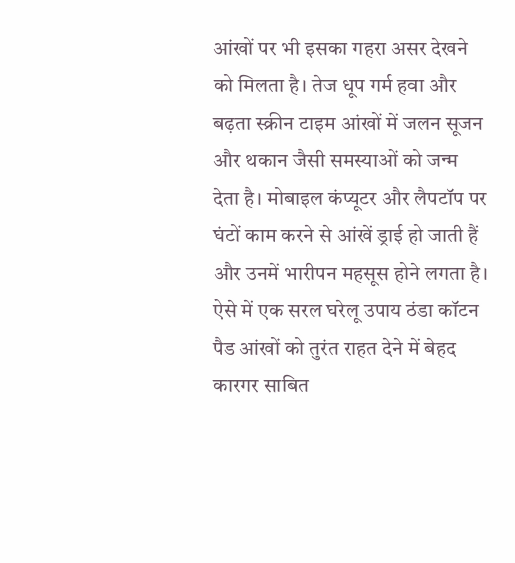आंखों पर भी इसका गहरा असर देखने को मिलता है। तेज धूप गर्म हवा और बढ़ता स्क्रीन टाइम आंखों में जलन सूजन और थकान जैसी समस्याओं को जन्म देता है। मोबाइल कंप्यूटर और लैपटॉप पर घंटों काम करने से आंखें ड्राई हो जाती हैं और उनमें भारीपन महसूस होने लगता है। ऐसे में एक सरल घरेलू उपाय ठंडा कॉटन पैड आंखों को तुरंत राहत देने में बेहद कारगर साबित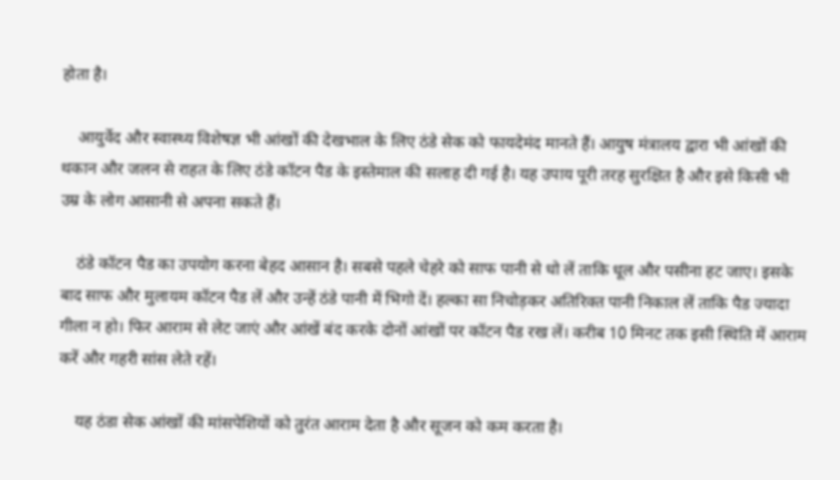होता है।

    आयुर्वेद और स्वास्थ्य विशेषज्ञ भी आंखों की देखभाल के लिए ठंडे सेक को फायदेमंद मानते हैं। आयुष मंत्रालय द्वारा भी आंखों की थकान और जलन से राहत के लिए ठंडे कॉटन पैड के इस्तेमाल की सलाह दी गई है। यह उपाय पूरी तरह सुरक्षित है और इसे किसी भी उम्र के लोग आसानी से अपना सकते हैं।

    ठंडे कॉटन पैड का उपयोग करना बेहद आसान है। सबसे पहले चेहरे को साफ पानी से धो लें ताकि धूल और पसीना हट जाए। इसके बाद साफ और मुलायम कॉटन पैड लें और उन्हें ठंडे पानी में भिगो दें। हल्का सा निचोड़कर अतिरिक्त पानी निकाल लें ताकि पैड ज्यादा गीला न हो। फिर आराम से लेट जाएं और आंखें बंद करके दोनों आंखों पर कॉटन पैड रख लें। करीब 10 मिनट तक इसी स्थिति में आराम करें और गहरी सांस लेते रहें।

    यह ठंडा सेक आंखों की मांसपेशियों को तुरंत आराम देता है और सूजन को कम करता है।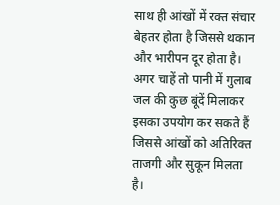साथ ही आंखों में रक्त संचार बेहतर होता है जिससे थकान और भारीपन दूर होता है। अगर चाहें तो पानी में गुलाब जल की कुछ बूंदें मिलाकर इसका उपयोग कर सकते हैं जिससे आंखों को अतिरिक्त ताजगी और सुकून मिलता है।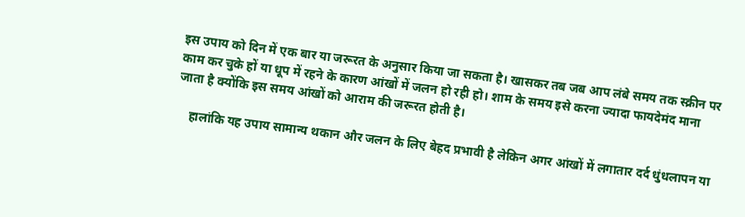इस उपाय को दिन में एक बार या जरूरत के अनुसार किया जा सकता है। खासकर तब जब आप लंबे समय तक स्क्रीन पर काम कर चुके हों या धूप में रहने के कारण आंखों में जलन हो रही हो। शाम के समय इसे करना ज्यादा फायदेमंद माना जाता है क्योंकि इस समय आंखों को आराम की जरूरत होती है।

    हालांकि यह उपाय सामान्य थकान और जलन के लिए बेहद प्रभावी है लेकिन अगर आंखों में लगातार दर्द धुंधलापन या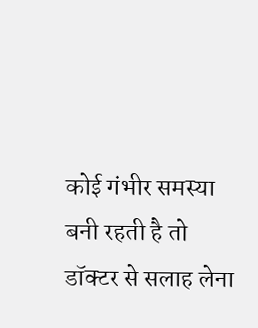कोई गंभीर समस्या बनी रहती है तो डॉक्टर से सलाह लेना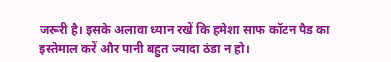जरूरी है। इसके अलावा ध्यान रखें कि हमेशा साफ कॉटन पैड का इस्तेमाल करें और पानी बहुत ज्यादा ठंडा न हो।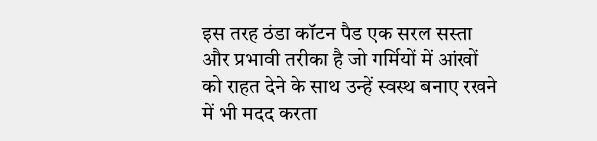इस तरह ठंडा कॉटन पैड एक सरल सस्ता और प्रभावी तरीका है जो गर्मियों में आंखों को राहत देने के साथ उन्हें स्वस्थ बनाए रखने में भी मदद करता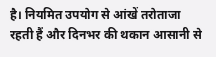है। नियमित उपयोग से आंखें तरोताजा रहती हैं और दिनभर की थकान आसानी से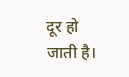दूर हो जाती है।